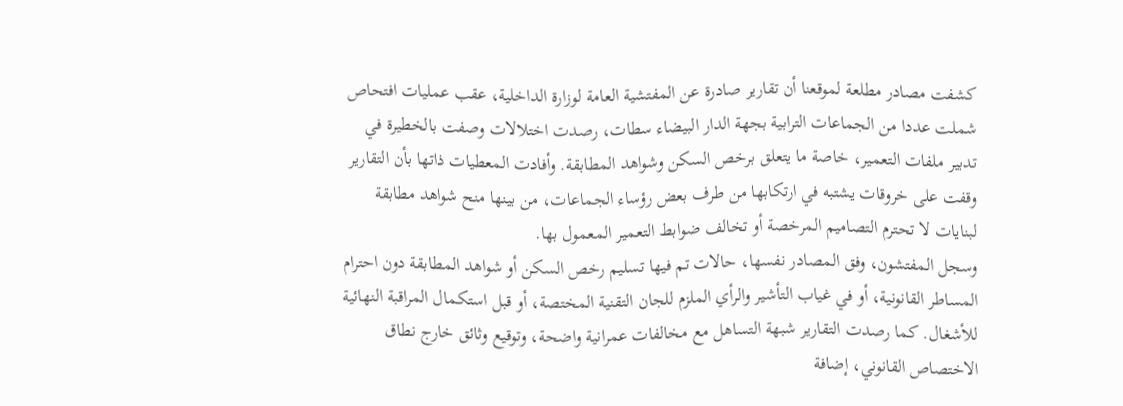كشفت مصادر مطلعة لموقعنا أن تقارير صادرة عن المفتشية العامة لوزارة الداخلية، عقب عمليات افتحاص شملت عددا من الجماعات الترابية بجهة الدار البيضاء سطات، رصدت اختلالات وصفت بالخطيرة في تدبير ملفات التعمير، خاصة ما يتعلق برخص السكن وشواهد المطابقة. وأفادت المعطيات ذاتها بأن التقارير وقفت على خروقات يشتبه في ارتكابها من طرف بعض رؤساء الجماعات، من بينها منح شواهد مطابقة لبنايات لا تحترم التصاميم المرخصة أو تخالف ضوابط التعمير المعمول بها.
وسجل المفتشون، وفق المصادر نفسها، حالات تم فيها تسليم رخص السكن أو شواهد المطابقة دون احترام المساطر القانونية، أو في غياب التأشير والرأي الملزم للجان التقنية المختصة، أو قبل استكمال المراقبة النهائية للأشغال. كما رصدت التقارير شبهة التساهل مع مخالفات عمرانية واضحة، وتوقيع وثائق خارج نطاق الاختصاص القانوني، إضافة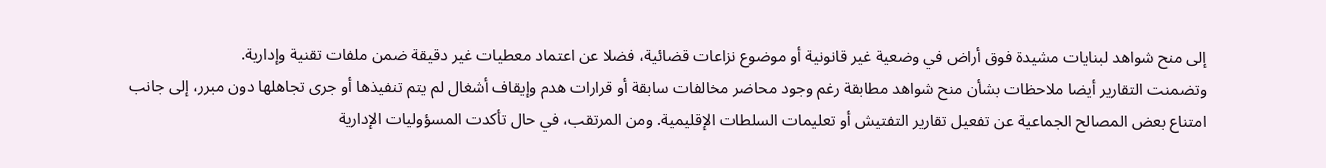إلى منح شواهد لبنايات مشيدة فوق أراض في وضعية غير قانونية أو موضوع نزاعات قضائية، فضلا عن اعتماد معطيات غير دقيقة ضمن ملفات تقنية وإدارية.
وتضمنت التقارير أيضا ملاحظات بشأن منح شواهد مطابقة رغم وجود محاضر مخالفات سابقة أو قرارات هدم وإيقاف أشغال لم يتم تنفيذها أو جرى تجاهلها دون مبرر، إلى جانب امتناع بعض المصالح الجماعية عن تفعيل تقارير التفتيش أو تعليمات السلطات الإقليمية. ومن المرتقب، في حال تأكدت المسؤوليات الإدارية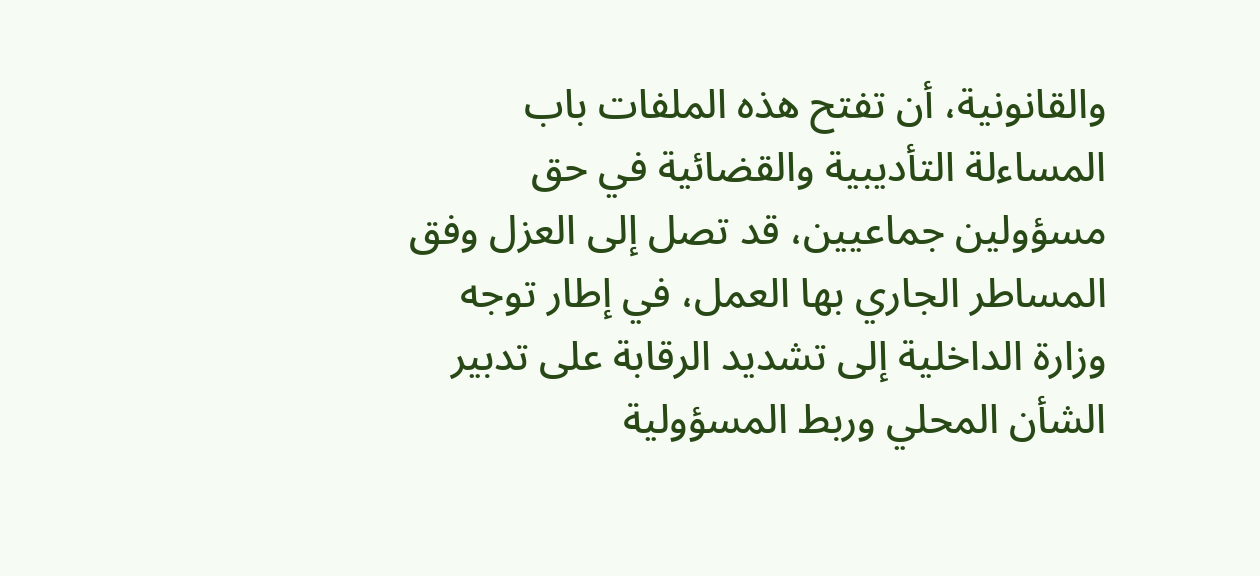والقانونية، أن تفتح هذه الملفات باب المساءلة التأديبية والقضائية في حق مسؤولين جماعيين، قد تصل إلى العزل وفق المساطر الجاري بها العمل، في إطار توجه وزارة الداخلية إلى تشديد الرقابة على تدبير الشأن المحلي وربط المسؤولية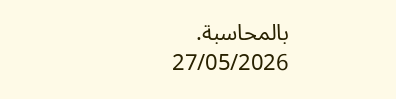بالمحاسبة.
27/05/2026